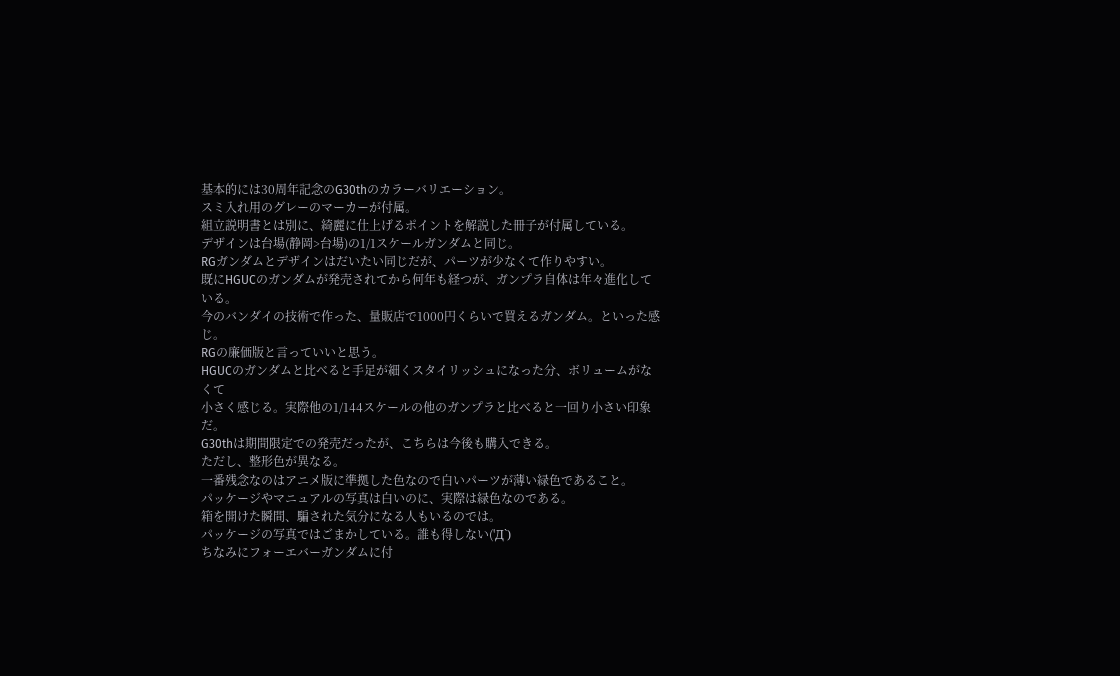基本的には30周年記念のG30thのカラーバリエーション。
スミ入れ用のグレーのマーカーが付属。
組立説明書とは別に、綺麗に仕上げるポイントを解説した冊子が付属している。
デザインは台場(静岡>台場)の1/1スケールガンダムと同じ。
RGガンダムとデザインはだいたい同じだが、パーツが少なくて作りやすい。
既にHGUCのガンダムが発売されてから何年も経つが、ガンプラ自体は年々進化している。
今のバンダイの技術で作った、量販店で1000円くらいで買えるガンダム。といった感じ。
RGの廉価版と言っていいと思う。
HGUCのガンダムと比べると手足が細くスタイリッシュになった分、ボリュームがなくて
小さく感じる。実際他の1/144スケールの他のガンプラと比べると一回り小さい印象だ。
G30thは期間限定での発売だったが、こちらは今後も購入できる。
ただし、整形色が異なる。
一番残念なのはアニメ版に準拠した色なので白いパーツが薄い緑色であること。
パッケージやマニュアルの写真は白いのに、実際は緑色なのである。
箱を開けた瞬間、騙された気分になる人もいるのでは。
パッケージの写真ではごまかしている。誰も得しない('Д`)
ちなみにフォーエバーガンダムに付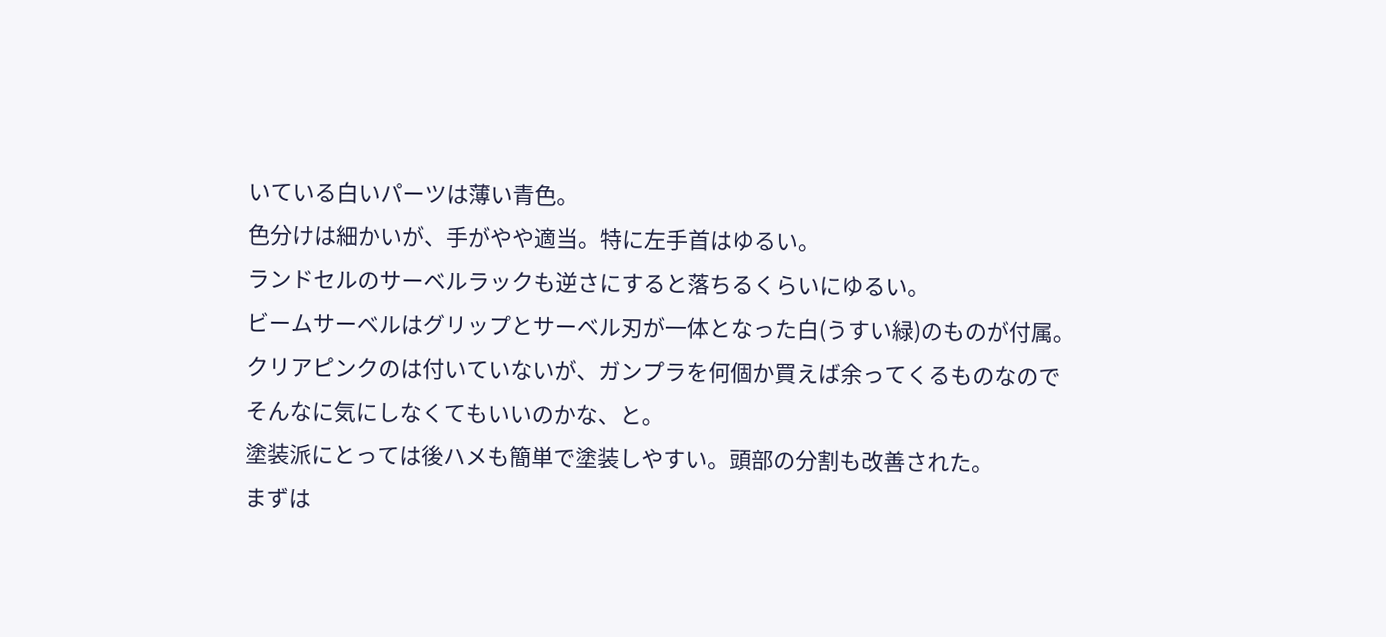いている白いパーツは薄い青色。
色分けは細かいが、手がやや適当。特に左手首はゆるい。
ランドセルのサーベルラックも逆さにすると落ちるくらいにゆるい。
ビームサーベルはグリップとサーベル刃が一体となった白(うすい緑)のものが付属。
クリアピンクのは付いていないが、ガンプラを何個か買えば余ってくるものなので
そんなに気にしなくてもいいのかな、と。
塗装派にとっては後ハメも簡単で塗装しやすい。頭部の分割も改善された。
まずは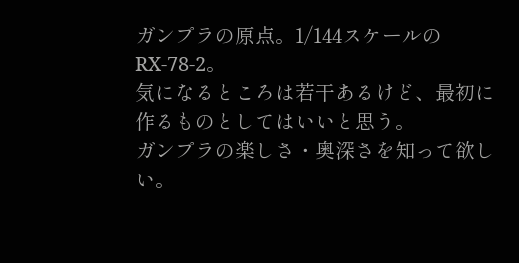ガンプラの原点。1/144スケールのRX-78-2。
気になるところは若干あるけど、最初に作るものとしてはいいと思う。
ガンプラの楽しさ・奥深さを知って欲しい。